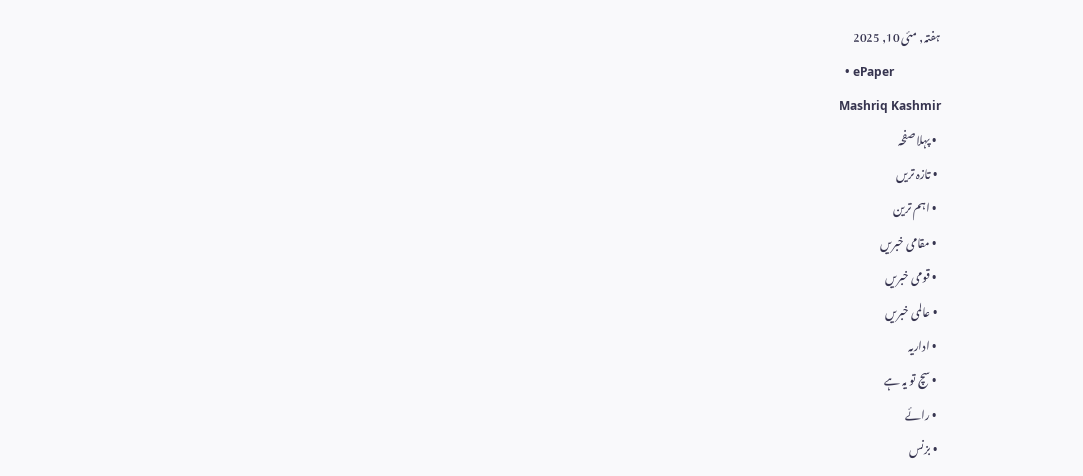ہفتہ, مئی 10, 2025
  • ePaper
Mashriq Kashmir
  • پہلا صفحہ
  • تازہ تریں
  • اہم ترین
  • مقامی خبریں
  • قومی خبریں
  • عالمی خبریں
  • اداریہ
  • سچ تو یہ ہے
  • رائے
  • بزنس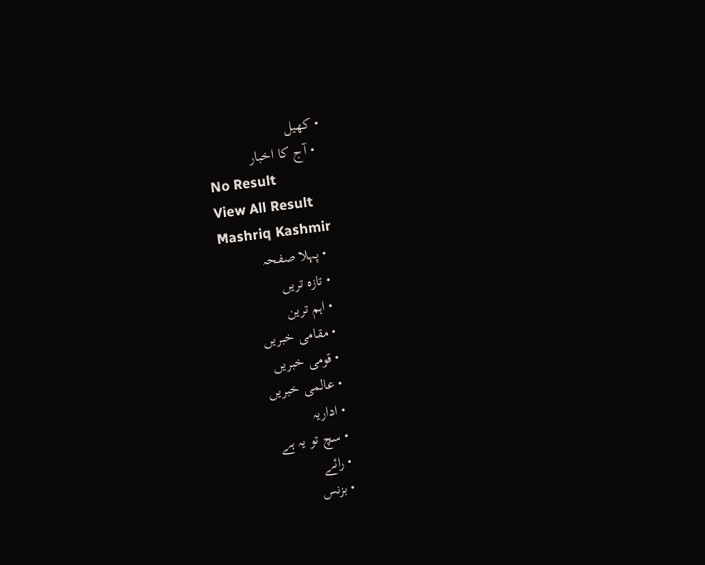• کھیل
  • آج کا اخبار
No Result
View All Result
Mashriq Kashmir
  • پہلا صفحہ
  • تازہ تریں
  • اہم ترین
  • مقامی خبریں
  • قومی خبریں
  • عالمی خبریں
  • اداریہ
  • سچ تو یہ ہے
  • رائے
  • بزنس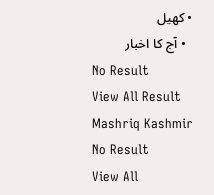• کھیل
  • آج کا اخبار
No Result
View All Result
Mashriq Kashmir
No Result
View All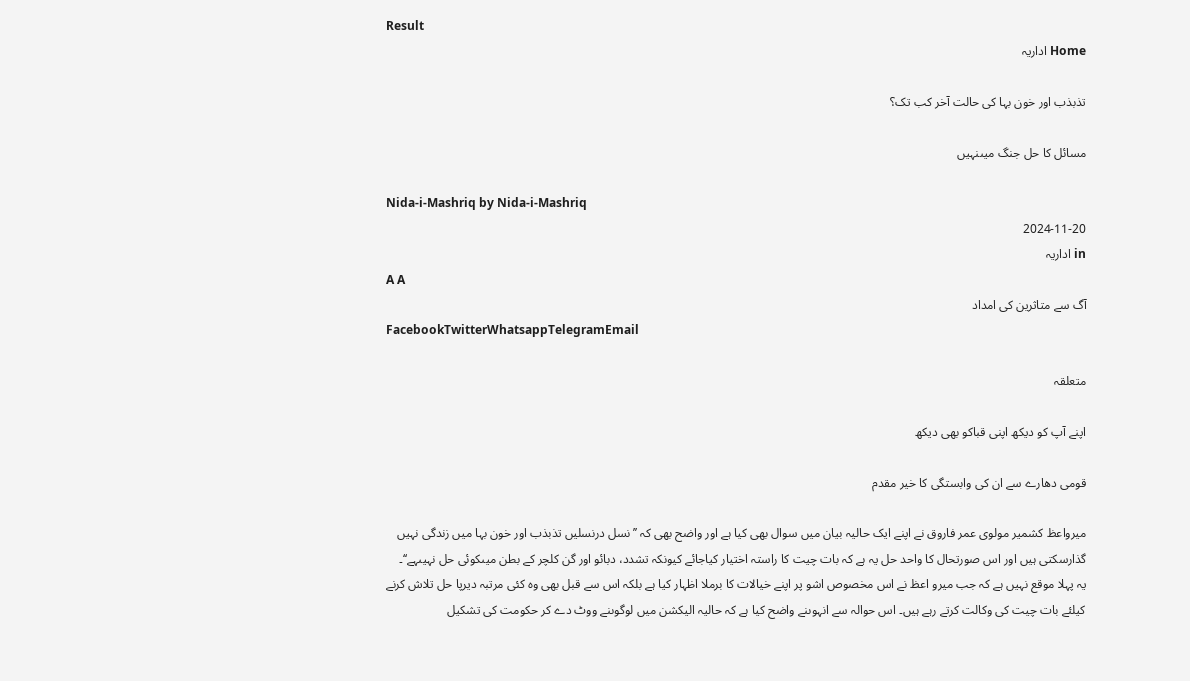Result
Home اداریہ

تذبذب اور خون بہا کی حالت آخر کب تک؟

مسائل کا حل جنگ میںنہیں

Nida-i-Mashriq by Nida-i-Mashriq
2024-11-20
in اداریہ
A A
آگ سے متاثرین کی امداد
FacebookTwitterWhatsappTelegramEmail

متعلقہ

اپنے آپ کو دیکھ اپنی قباکو بھی دیکھ

قومی دھارے سے ان کی وابستگی کا خیر مقدم

میرواعظ کشمیر مولوی عمر فاروق نے اپنے ایک حالیہ بیان میں سوال بھی کیا ہے اور واضح بھی کہ ’’نسل درنسلیں تذبذب اور خون بہا میں زندگی نہیں گذارسکتی ہیں اور اس صورتحال کا واحد حل یہ ہے کہ بات چیت کا راستہ اختیار کیاجائے کیونکہ تشدد، دبائو اور گن کلچر کے بطن میںکوئی حل نہیںہے‘‘۔
یہ پہلا موقع نہیں ہے کہ جب میرو اعظ نے اس مخصوص اشو پر اپنے خیالات کا برملا اظہار کیا ہے بلکہ اس سے قبل بھی وہ کئی مرتبہ دیرپا حل تلاش کرنے کیلئے بات چیت کی وکالت کرتے رہے ہیں۔ اس حوالہ سے انہوںنے واضح کیا ہے کہ حالیہ الیکشن میں لوگوںنے ووٹ دے کر حکومت کی تشکیل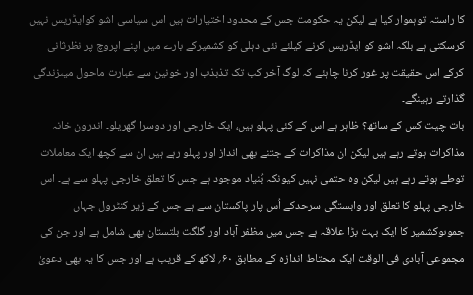کا راستہ توہموار کیا ہے لیکن یہ حکومت جس کے محدود اختیارات ہیں اس سیاسی اشو کوایڈریس نہیں کرسکتی ہے بلکہ اشو کو ایڈریس کرنے کیلئے نئی دہلی کو کشمیرکے بارے میں اپنے اپروچ پر نظرثانی کرکے اس حقیقت پر غور کرنا چاہئے کہ لوگ آخر کب تک تذبذب اور خونین سے عبارت ماحول میںزندگی گذارتے رہینگے۔
بات چیت کس کے ساتھ؟ ظاہر ہے اس کے کئی پہلو ہیں، ایک خارجی اور دوسرا گھریلو۔ اندرون خانہ مذاکرات ہوتے رہے ہیں لیکن ان مذاکرات کے جتنے بھی انداز اور پہلو رہے ہیں ان سے کچھ ایک معاملات توطے ہوتے رہے ہیں لیکن وہ حتمی نہیں کیونکہ بُنیاد موجود ہے جس کا تعلق خارجی پہلو سے ہے۔ اس خارجی پہلو کا تعلق اور وابستگی سرحدکے اُس پار پاکستان سے ہے جس کے زیر کنٹرول جہاں جموںوکشمیر کا ایک بہت بڑا علاقہ ہے جس میں مظفر آباد اور گلگت بلتستان بھی شامل ہے اور جن کی مجموعی آبادی فی الوقت ایک محتاط اندازہ کے مطابق ۶۰؍ لاکھ کے قریب ہے اور جس کا یہ بھی دعویٰ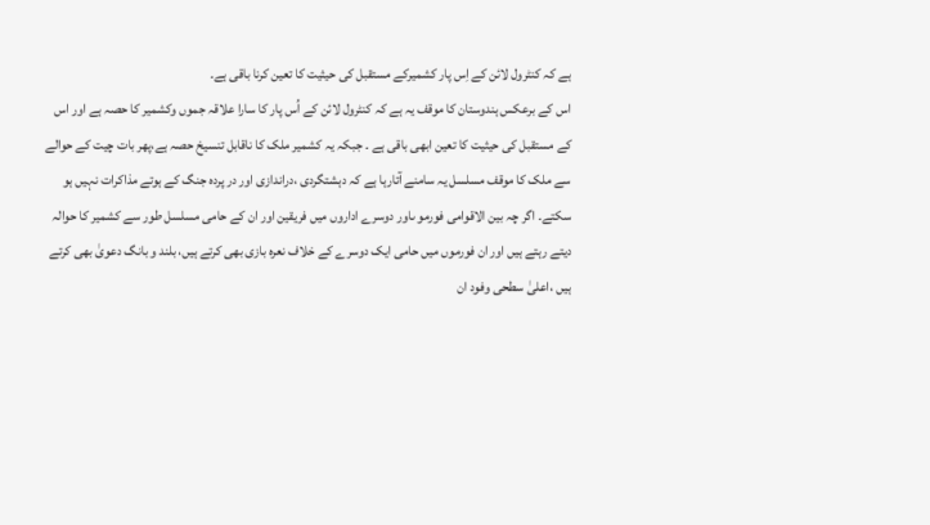ہے کہ کنٹرول لائن کے اِس پار کشمیرکے مستقبل کی حیثیت کا تعین کرنا باقی ہے۔
اس کے برعکس ہندوستان کا موقف یہ ہے کہ کنٹرول لائن کے اُس پار کا سارا علاقہ جموں وکشمیر کا حصہ ہے اور اس کے مستقبل کی حیثیت کا تعین ابھی باقی ہے ۔ جبکہ یہ کشمیر ملک کا ناقابل تنسیخ حصہ ہے،پھر بات چیت کے حوالے سے ملک کا موقف مسلسل یہ سامنے آتارہا ہے کہ دہشتگردی ،دراندازی اور در پردہ جنگ کے ہوتے مذاکرات نہیں ہو سکتے۔ اگر چہ بین الاقوامی فورمو ںاور دوسرے اداروں میں فریقین اور ان کے حامی مسلسل طور سے کشمیر کا حوالہ دیتے رہتے ہیں اور ان فورموں میں حامی ایک دوسرے کے خلاف نعرہ بازی بھی کرتے ہیں، بلند و بانگ دعویٰ بھی کرتے ہیں ،اعلیٰ سطحی وفود ان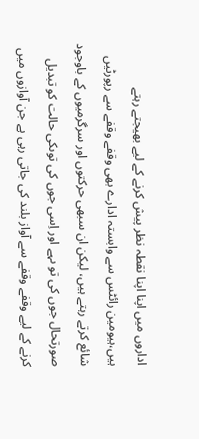اداروں میں اپنا اپنا نقطہ نظر پیش کرنے کے لیے بھیجتے رہتے ہیں،ہیومین رائٹس سے وابستہ ادارے بھی وقفے وقفے سے رپورٹیں شائع کرتے رہتے ہیں، لیکن ان سبھی حرکتوں اور سرگرمیوں کے باوجود صورتحال جوں کی تو ںہے اور اِسی جوں کی توںکی حالت کو تبدیل کرنے کے لیے وقفے وقفے سے آواز بلند کی جاتی رہی ہے جن آوازوں میں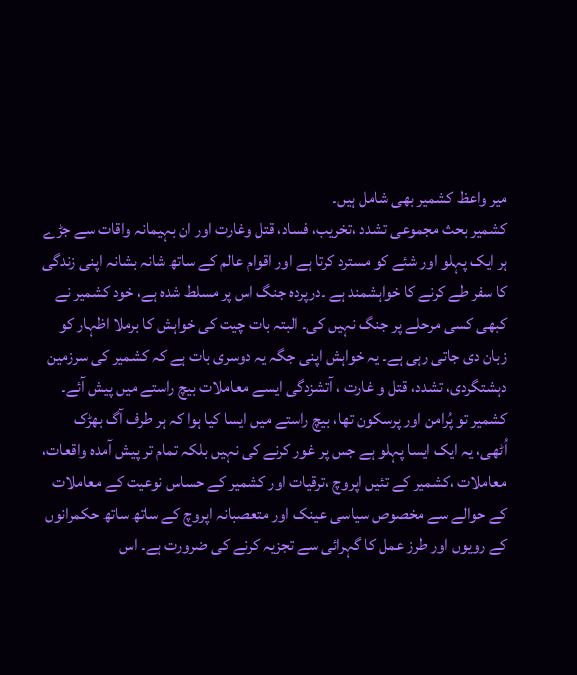میر واعظ کشمیر بھی شامل ہیں۔
کشمیر بحث مجموعی تشدد ،تخریب، فساد، قتل وغارت اور ان بہیمانہ واقات سے جڑے ہر ایک پہلو اور شئے کو مسترد کرتا ہے اور اقوام عالم کے ساتھ شانہ بشانہ اپنی زندگی کا سفر طے کرنے کا خواہشمند ہے ۔درپردہ جنگ اس پر مسلط شدہ ہے، خود کشمیر نے کبھی کسی مرحلے پر جنگ نہیں کی۔ البتہ بات چیت کی خواہش کا برملا اظہار کو زبان دی جاتی رہی ہے۔ یہ خواہش اپنی جگہ یہ دوسری بات ہے کہ کشمیر کی سرزمین دہشتگردی، تشدد، قتل و غارت ، آتشزدگی ایسے معاملات بیچ راستے میں پیش آئے۔
کشمیر تو پُرامن اور پرسکون تھا، بیچ راستے میں ایسا کیا ہوا کہ ہر طرف آگ بھڑک اُٹھی، یہ ایک ایسا پہلو ہے جس پر غور کرنے کی نہیں بلکہ تمام تر پیش آمدہ واقعات، معاملات ،کشمیر کے تئیں اپروچ ،ترقیات اور کشمیر کے حساس نوعیت کے معاملات کے حوالے سے مخصوص سیاسی عینک اور متعصبانہ اپروچ کے ساتھ ساتھ حکمرانوں کے رویوں اور طرز عمل کا گہرائی سے تجزیہ کرنے کی ضرورت ہے۔ اس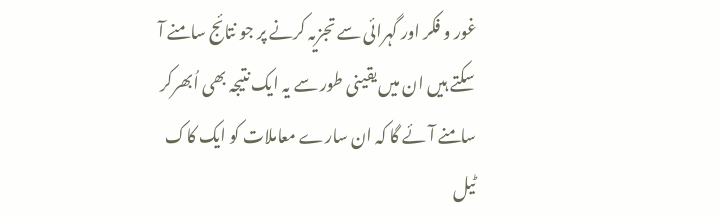غور و فکر اور گہرائی سے تجزیہ کرنے پر جو نتائج سامنے آ سکتے ہیں ان میں یقینی طور سے یہ ایک نتیجہ بھی اُبھرکر سامنے آئے گا کہ ان سارے معاملات کو ایک کاک ٹیل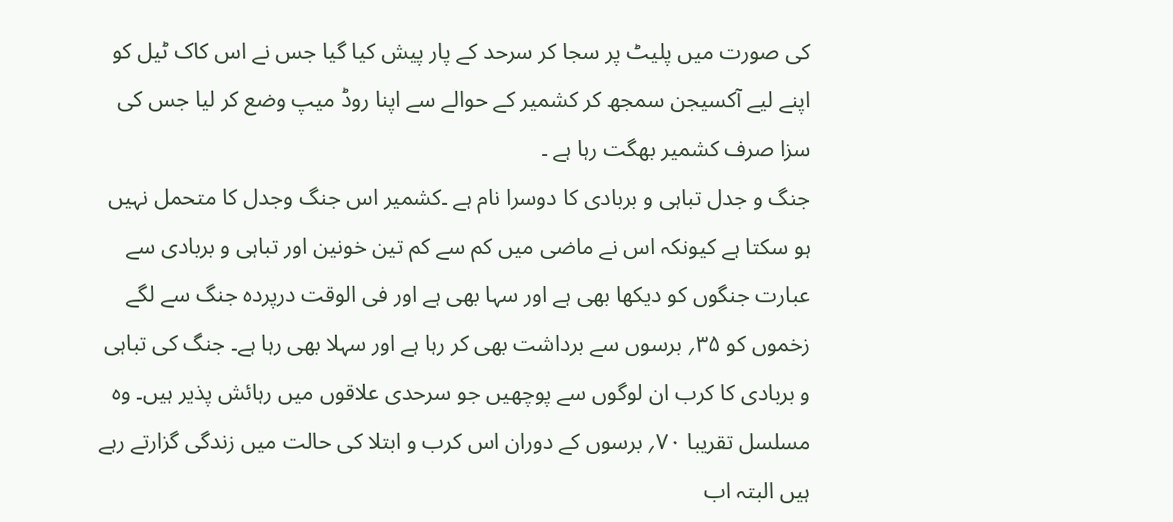کی صورت میں پلیٹ پر سجا کر سرحد کے پار پیش کیا گیا جس نے اس کاک ٹیل کو اپنے لیے آکسیجن سمجھ کر کشمیر کے حوالے سے اپنا روڈ میپ وضع کر لیا جس کی سزا صرف کشمیر بھگت رہا ہے ۔
جنگ و جدل تباہی و بربادی کا دوسرا نام ہے ۔کشمیر اس جنگ وجدل کا متحمل نہیں ہو سکتا ہے کیونکہ اس نے ماضی میں کم سے کم تین خونین اور تباہی و بربادی سے عبارت جنگوں کو دیکھا بھی ہے اور سہا بھی ہے اور فی الوقت درپردہ جنگ سے لگے زخموں کو ۳۵؍ برسوں سے برداشت بھی کر رہا ہے اور سہلا بھی رہا ہے۔ جنگ کی تباہی و بربادی کا کرب ان لوگوں سے پوچھیں جو سرحدی علاقوں میں رہائش پذیر ہیں۔ وہ مسلسل تقریبا ۷۰؍ برسوں کے دوران اس کرب و ابتلا کی حالت میں زندگی گزارتے رہے ہیں البتہ اب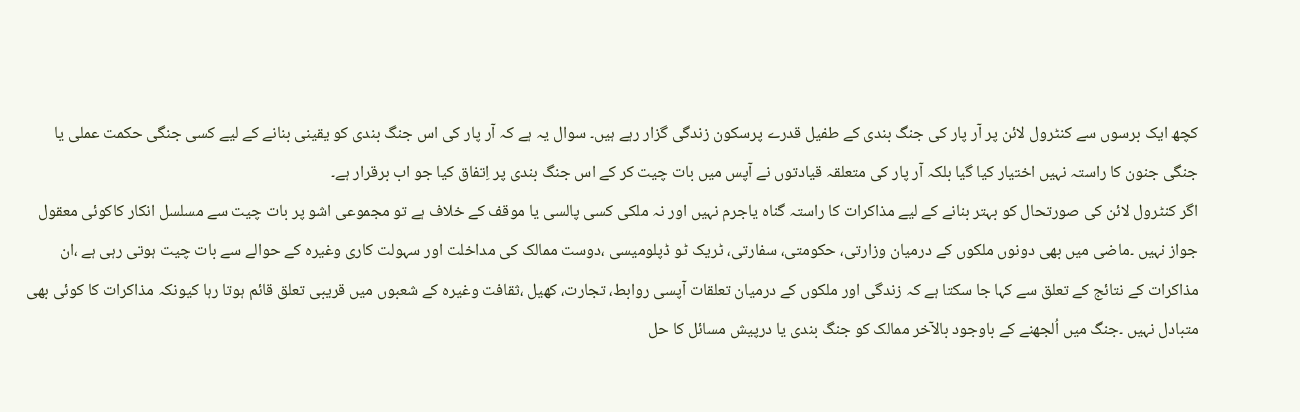کچھ ایک برسوں سے کنٹرول لائن پر آر پار کی جنگ بندی کے طفیل قدرے پرسکون زندگی گزار رہے ہیں۔ سوال یہ ہے کہ آر پار کی اس جنگ بندی کو یقینی بنانے کے لیے کسی جنگی حکمت عملی یا جنگی جنون کا راستہ نہیں اختیار کیا گیا بلکہ آر پار کی متعلقہ قیادتوں نے آپس میں بات چیت کر کے اس جنگ بندی پر اِتفاق کیا جو اب برقرار ہے۔
اگر کنٹرول لائن کی صورتحال کو بہتر بنانے کے لیے مذاکرات کا راستہ گناہ یاجرم نہیں اور نہ ملکی کسی پالسی یا موقف کے خلاف ہے تو مجموعی اشو پر بات چیت سے مسلسل انکار کاکوئی معقول جواز نہیں ۔ماضی میں بھی دونوں ملکوں کے درمیان وزارتی، حکومتی، سفارتی، ٹریک ٹو ڈپلومیسی ،دوست ممالک کی مداخلت اور سہولت کاری وغیرہ کے حوالے سے بات چیت ہوتی رہی ہے ،ان مذاکرات کے نتائج کے تعلق سے کہا جا سکتا ہے کہ زندگی اور ملکوں کے درمیان تعلقات آپسی روابط، تجارت، کھیل ،ثقافت وغیرہ کے شعبوں میں قریبی تعلق قائم ہوتا رہا کیونکہ مذاکرات کا کوئی بھی متبادل نہیں ۔جنگ میں اُلجھنے کے باوجود بالآخر ممالک کو جنگ بندی یا درپیش مسائل کا حل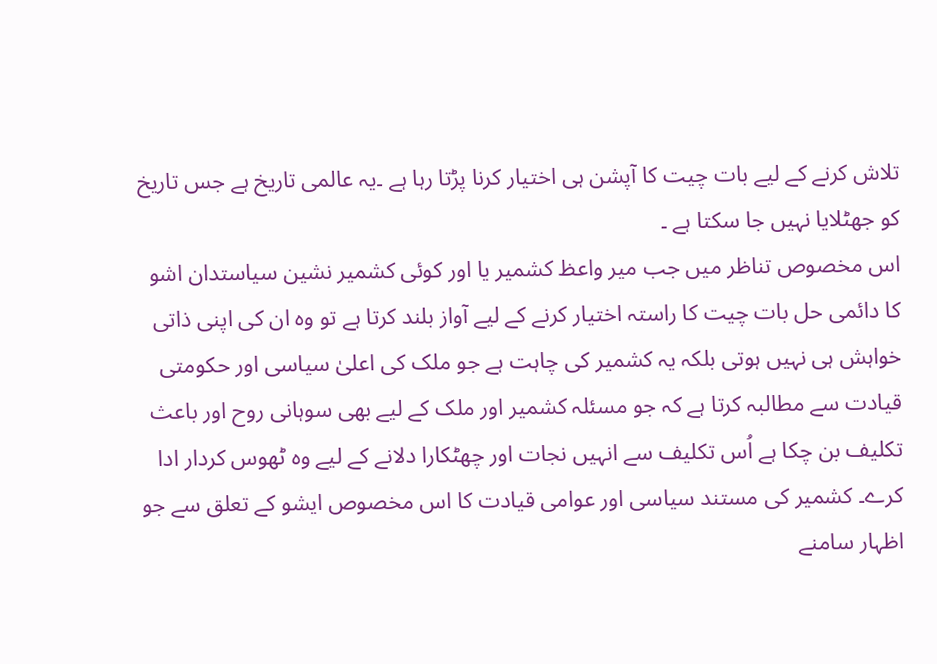تلاش کرنے کے لیے بات چیت کا آپشن ہی اختیار کرنا پڑتا رہا ہے ۔یہ عالمی تاریخ ہے جس تاریخ کو جھٹلایا نہیں جا سکتا ہے ۔
اس مخصوص تناظر میں جب میر واعظ کشمیر یا اور کوئی کشمیر نشین سیاستدان اشو کا دائمی حل بات چیت کا راستہ اختیار کرنے کے لیے آواز بلند کرتا ہے تو وہ ان کی اپنی ذاتی خواہش ہی نہیں ہوتی بلکہ یہ کشمیر کی چاہت ہے جو ملک کی اعلیٰ سیاسی اور حکومتی قیادت سے مطالبہ کرتا ہے کہ جو مسئلہ کشمیر اور ملک کے لیے بھی سوہانی روح اور باعث تکلیف بن چکا ہے اُس تکلیف سے انہیں نجات اور چھٹکارا دلانے کے لیے وہ ٹھوس کردار ادا کرے۔ کشمیر کی مستند سیاسی اور عوامی قیادت کا اس مخصوص ایشو کے تعلق سے جو اظہار سامنے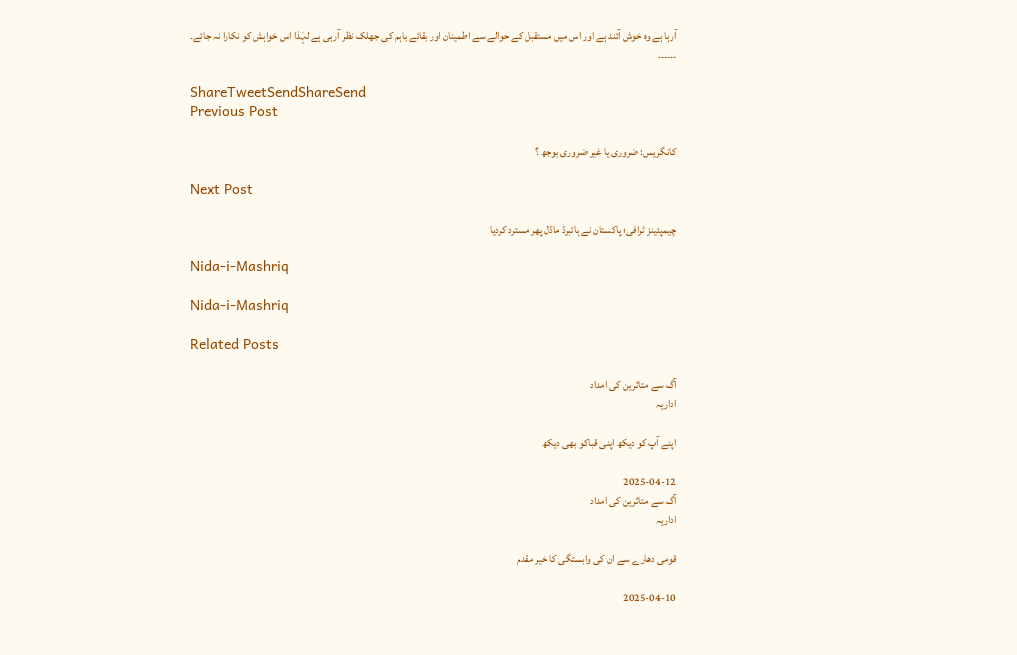آرہا ہے وہ خوش آئند ہے اور اس میں مستقبل کے حوالے سے اطمینان اور بقائے باہم کی جھلک نظر آرہی ہے لہٰذا اس خواہش کو نکارا نہ جائے۔
۔۔۔۔۔۔

ShareTweetSendShareSend
Previous Post

کانگریس: ضروری یا غیر ضروری بوجھ ؟

Next Post

چیمپئینز ٹرافی؛ پاکستان نے ہائبرڈ ماڈل پھر مسترد کردیا

Nida-i-Mashriq

Nida-i-Mashriq

Related Posts

آگ سے متاثرین کی امداد
اداریہ

اپنے آپ کو دیکھ اپنی قباکو بھی دیکھ

2025-04-12
آگ سے متاثرین کی امداد
اداریہ

قومی دھارے سے ان کی وابستگی کا خیر مقدم

2025-04-10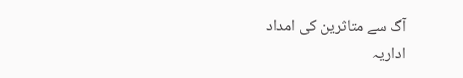آگ سے متاثرین کی امداد
اداریہ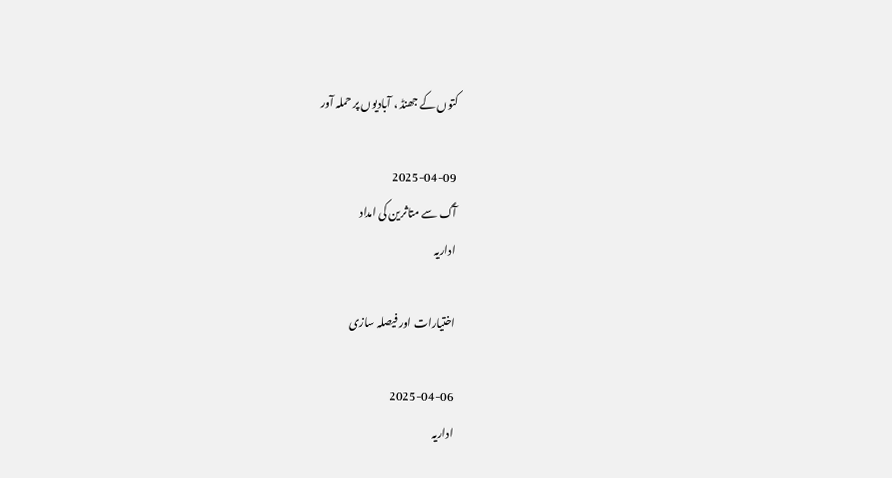کتوں کے جھنڈ ، آبادیوں پر حملہ آور

2025-04-09
آگ سے متاثرین کی امداد
اداریہ

اختیارات اور فیصلہ سازی

2025-04-06
اداریہ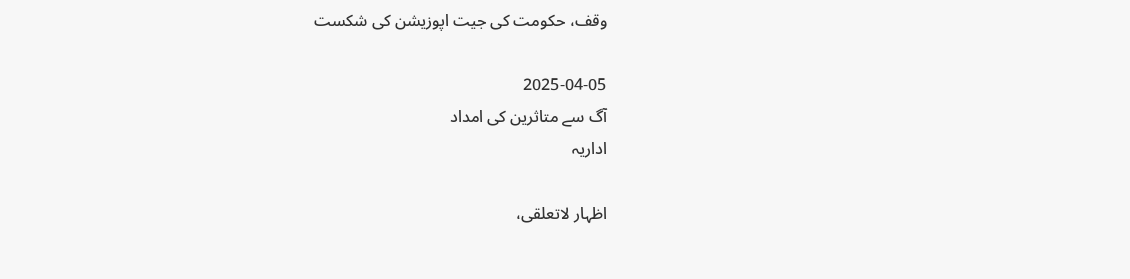وقف، حکومت کی جیت اپوزیشن کی شکست

2025-04-05
آگ سے متاثرین کی امداد
اداریہ

اظہار لاتعلقی،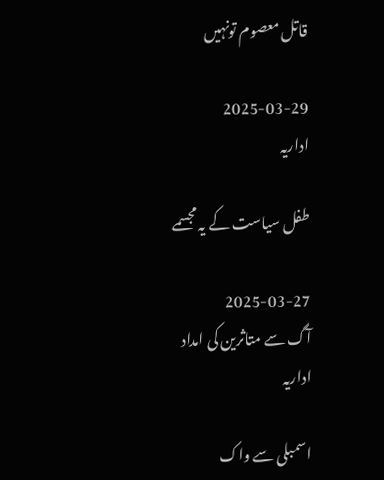قاتل معصوم تونہیں

2025-03-29
اداریہ

طفل سیاست کے یہ مجسمے

2025-03-27
آگ سے متاثرین کی امداد
اداریہ

اسمبلی سے واک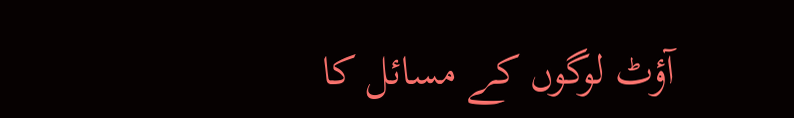آؤٹ لوگوں کے مسائل کا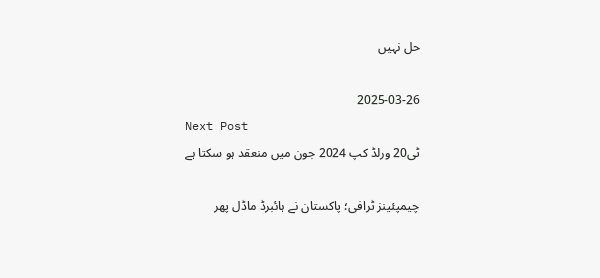حل نہیں

2025-03-26
Next Post
ٹی20 ورلڈ کپ 2024 جون میں منعقد ہو سکتا ہے

چیمپئینز ٹرافی؛ پاکستان نے ہائبرڈ ماڈل پھر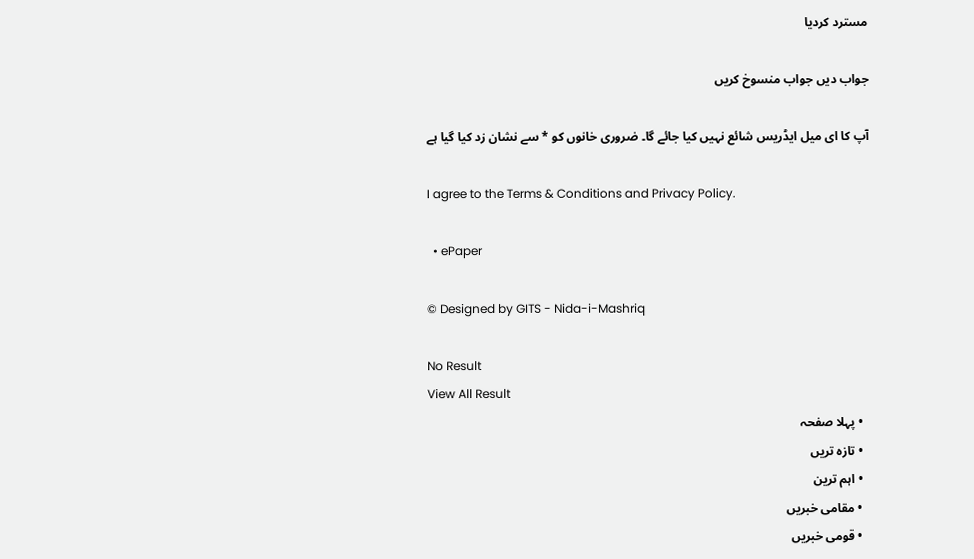مسترد کردیا

جواب دیں جواب منسوخ کریں

آپ کا ای میل ایڈریس شائع نہیں کیا جائے گا۔ ضروری خانوں کو * سے نشان زد کیا گیا ہے

I agree to the Terms & Conditions and Privacy Policy.

  • ePaper

© Designed by GITS - Nida-i-Mashriq

No Result
View All Result
  • پہلا صفحہ
  • تازہ تریں
  • اہم ترین
  • مقامی خبریں
  • قومی خبریں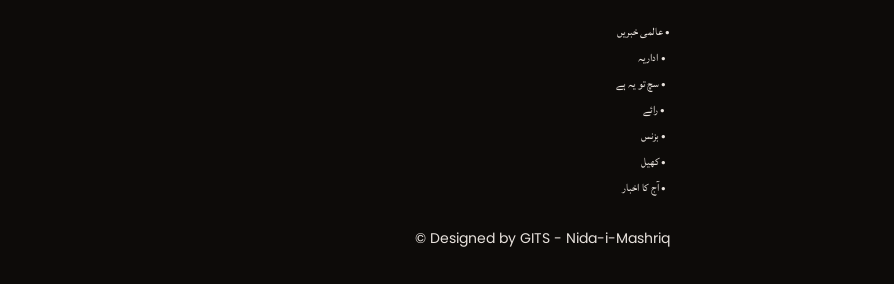• عالمی خبریں
  • اداریہ
  • سچ تو یہ ہے
  • رائے
  • بزنس
  • کھیل
  • آج کا اخبار

© Designed by GITS - Nida-i-Mashriq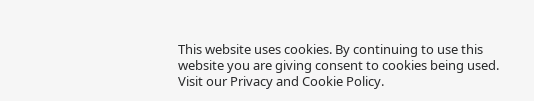This website uses cookies. By continuing to use this website you are giving consent to cookies being used. Visit our Privacy and Cookie Policy.